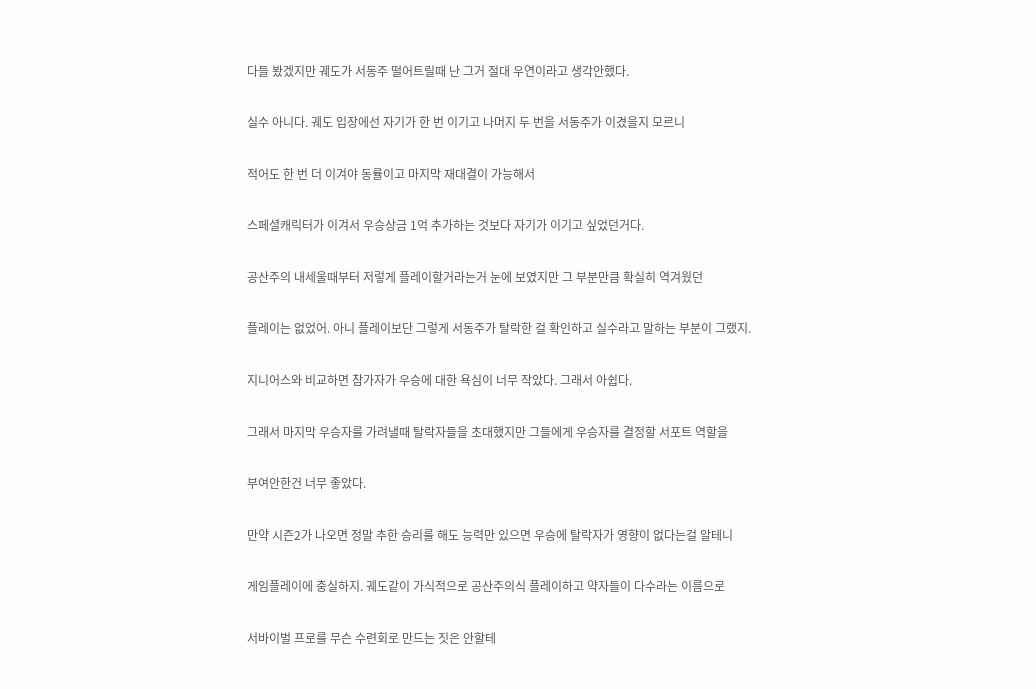다들 봤겠지만 궤도가 서동주 떨어트릴때 난 그거 절대 우연이라고 생각안했다.


실수 아니다. 궤도 입장에선 자기가 한 번 이기고 나머지 두 번을 서동주가 이겼을지 모르니


적어도 한 번 더 이겨야 동률이고 마지막 재대결이 가능해서


스페셜캐릭터가 이겨서 우승상금 1억 추가하는 것보다 자기가 이기고 싶었던거다.


공산주의 내세울때부터 저렇게 플레이할거라는거 눈에 보였지만 그 부분만큼 확실히 역겨웠던


플레이는 없었어. 아니 플레이보단 그렇게 서동주가 탈락한 걸 확인하고 실수라고 말하는 부분이 그랬지.


지니어스와 비교하면 참가자가 우승에 대한 욕심이 너무 작았다. 그래서 아쉽다.


그래서 마지막 우승자를 가려낼때 탈락자들을 초대했지만 그들에게 우승자를 결정할 서포트 역할을


부여안한건 너무 좋았다.


만약 시즌2가 나오면 정말 추한 승리를 해도 능력만 있으면 우승에 탈락자가 영향이 없다는걸 알테니


게임플레이에 충실하지. 궤도같이 가식적으로 공산주의식 플레이하고 약자들이 다수라는 이름으로


서바이벌 프로를 무슨 수련회로 만드는 짓은 안할테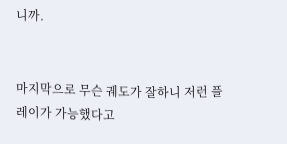니까.


마지막으로 무슨 궤도가 잘하니 저런 플레이가 가능했다고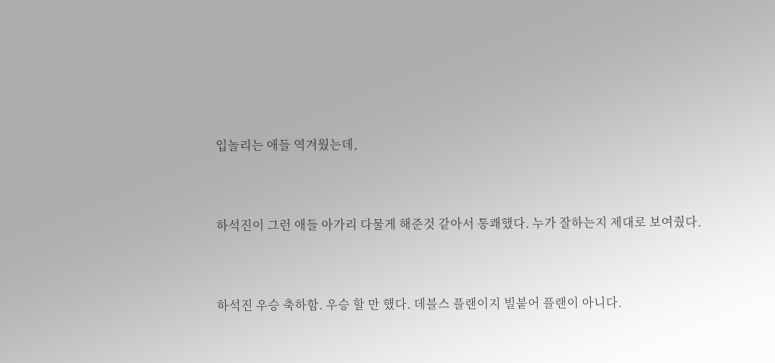입놀리는 애들 역겨웠는데,


하석진이 그런 애들 아가리 다물게 해준것 같아서 통쾌했다. 누가 잘하는지 제대로 보여줬다.


하석진 우승 축하함. 우승 할 만 했다. 데블스 플랜이지 빌붙어 플랜이 아니다.